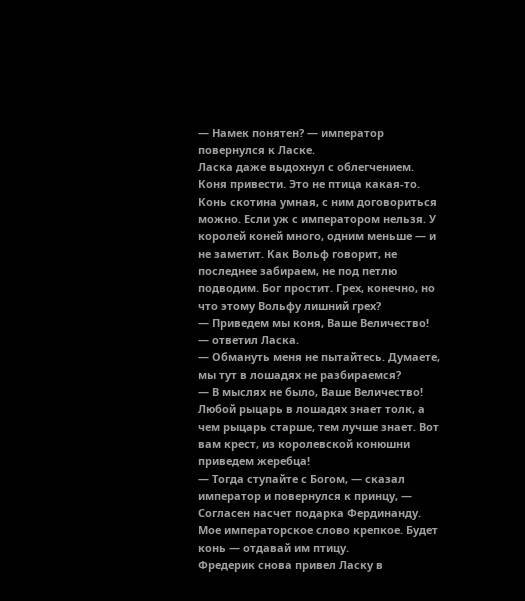— Намек понятен? — император повернулся к Ласке.
Ласка даже выдохнул с облегчением. Коня привести. Это не птица какая-то. Конь скотина умная, с ним договориться можно. Если уж с императором нельзя. У королей коней много, одним меньше — и не заметит. Как Вольф говорит, не последнее забираем, не под петлю подводим. Бог простит. Грех, конечно, но что этому Вольфу лишний грех?
— Приведем мы коня, Ваше Величество! — ответил Ласка.
— Обмануть меня не пытайтесь. Думаете, мы тут в лошадях не разбираемся?
— В мыслях не было, Ваше Величество! Любой рыцарь в лошадях знает толк, а чем рыцарь старше, тем лучше знает. Вот вам крест, из королевской конюшни приведем жеребца!
— Тогда ступайте с Богом, — сказал император и повернулся к принцу, — Согласен насчет подарка Фердинанду. Мое императорское слово крепкое. Будет конь — отдавай им птицу.
Фредерик снова привел Ласку в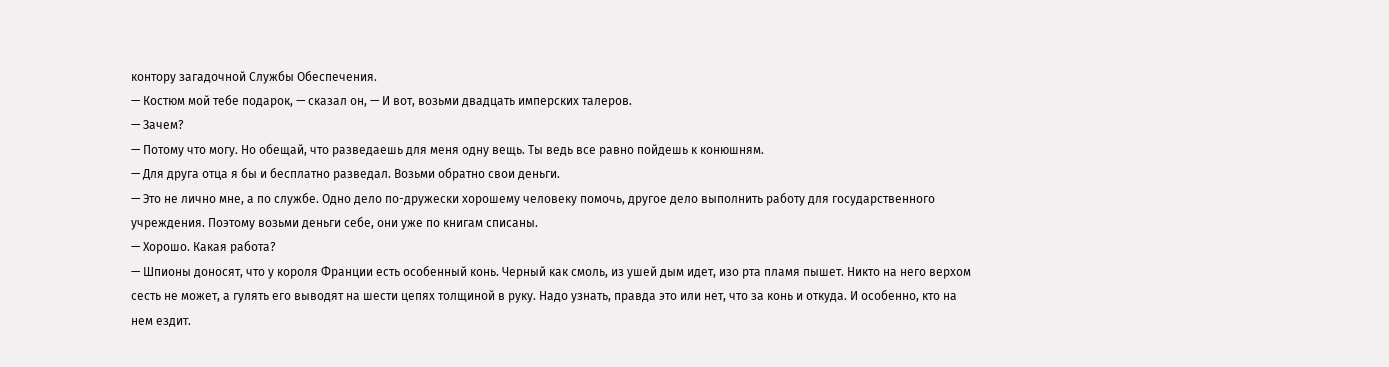контору загадочной Службы Обеспечения.
— Костюм мой тебе подарок, — сказал он, — И вот, возьми двадцать имперских талеров.
— Зачем?
— Потому что могу. Но обещай, что разведаешь для меня одну вещь. Ты ведь все равно пойдешь к конюшням.
— Для друга отца я бы и бесплатно разведал. Возьми обратно свои деньги.
— Это не лично мне, а по службе. Одно дело по-дружески хорошему человеку помочь, другое дело выполнить работу для государственного учреждения. Поэтому возьми деньги себе, они уже по книгам списаны.
— Хорошо. Какая работа?
— Шпионы доносят, что у короля Франции есть особенный конь. Черный как смоль, из ушей дым идет, изо рта пламя пышет. Никто на него верхом сесть не может, а гулять его выводят на шести цепях толщиной в руку. Надо узнать, правда это или нет, что за конь и откуда. И особенно, кто на нем ездит.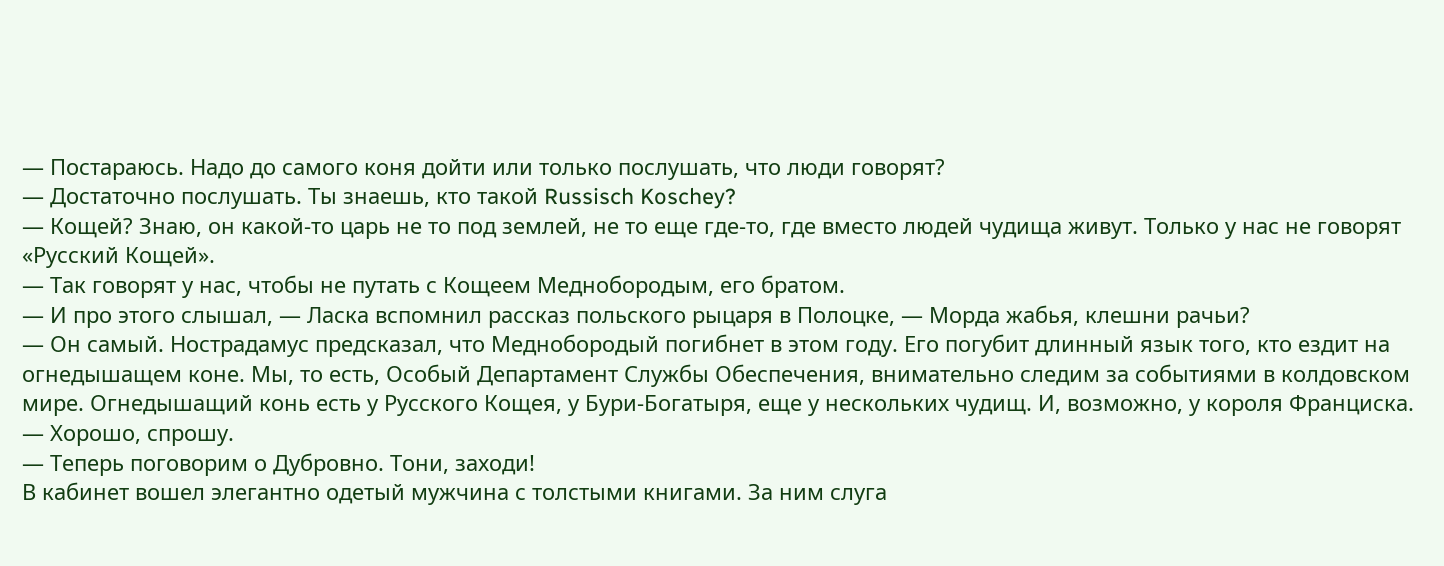— Постараюсь. Надо до самого коня дойти или только послушать, что люди говорят?
— Достаточно послушать. Ты знаешь, кто такой Russisch Koschey?
— Кощей? Знаю, он какой-то царь не то под землей, не то еще где-то, где вместо людей чудища живут. Только у нас не говорят «Русский Кощей».
— Так говорят у нас, чтобы не путать с Кощеем Меднобородым, его братом.
— И про этого слышал, — Ласка вспомнил рассказ польского рыцаря в Полоцке, — Морда жабья, клешни рачьи?
— Он самый. Нострадамус предсказал, что Меднобородый погибнет в этом году. Его погубит длинный язык того, кто ездит на огнедышащем коне. Мы, то есть, Особый Департамент Службы Обеспечения, внимательно следим за событиями в колдовском мире. Огнедышащий конь есть у Русского Кощея, у Бури-Богатыря, еще у нескольких чудищ. И, возможно, у короля Франциска.
— Хорошо, спрошу.
— Теперь поговорим о Дубровно. Тони, заходи!
В кабинет вошел элегантно одетый мужчина с толстыми книгами. За ним слуга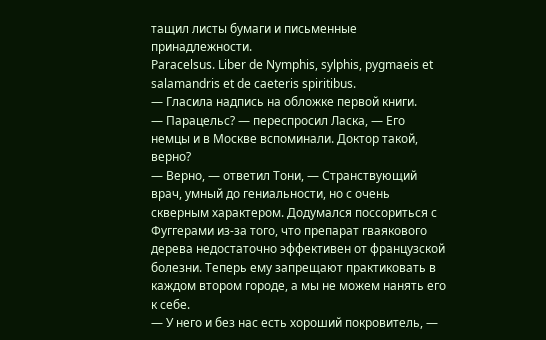тащил листы бумаги и письменные принадлежности.
Paracelsus. Liber de Nymphis, sylphis, pygmaeis et salamandris et de caeteris spiritibus.
— Гласила надпись на обложке первой книги.
— Парацельс? — переспросил Ласка, — Его немцы и в Москве вспоминали. Доктор такой, верно?
— Верно, — ответил Тони, — Странствующий врач, умный до гениальности, но с очень скверным характером. Додумался поссориться с Фуггерами из-за того, что препарат гваякового дерева недостаточно эффективен от французской болезни. Теперь ему запрещают практиковать в каждом втором городе, а мы не можем нанять его к себе.
— У него и без нас есть хороший покровитель, —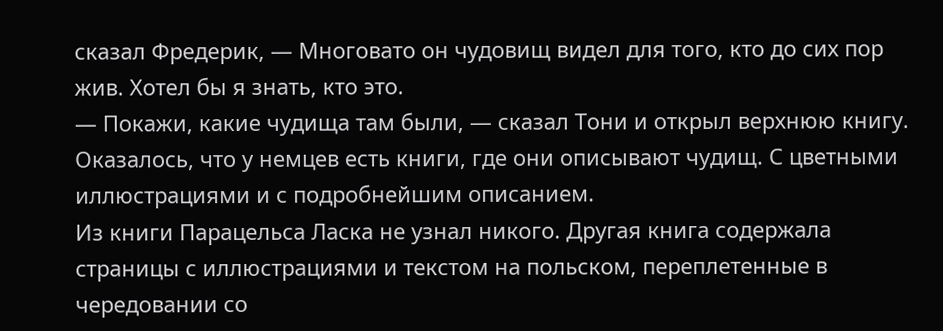сказал Фредерик, — Многовато он чудовищ видел для того, кто до сих пор жив. Хотел бы я знать, кто это.
— Покажи, какие чудища там были, — сказал Тони и открыл верхнюю книгу.
Оказалось, что у немцев есть книги, где они описывают чудищ. С цветными иллюстрациями и с подробнейшим описанием.
Из книги Парацельса Ласка не узнал никого. Другая книга содержала страницы с иллюстрациями и текстом на польском, переплетенные в чередовании со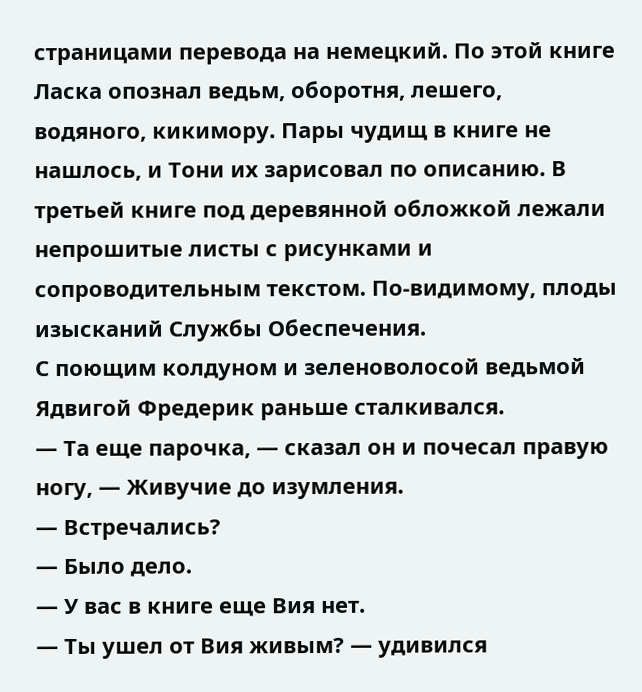страницами перевода на немецкий. По этой книге Ласка опознал ведьм, оборотня, лешего, водяного, кикимору. Пары чудищ в книге не нашлось, и Тони их зарисовал по описанию. В третьей книге под деревянной обложкой лежали непрошитые листы с рисунками и сопроводительным текстом. По-видимому, плоды изысканий Службы Обеспечения.
С поющим колдуном и зеленоволосой ведьмой Ядвигой Фредерик раньше сталкивался.
— Та еще парочка, — сказал он и почесал правую ногу, — Живучие до изумления.
— Встречались?
— Было дело.
— У вас в книге еще Вия нет.
— Ты ушел от Вия живым? — удивился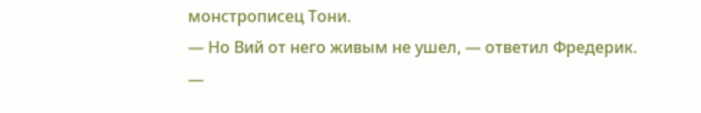монстрописец Тони.
— Но Вий от него живым не ушел, — ответил Фредерик.
—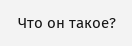Что он такое?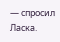— спросил Ласка.